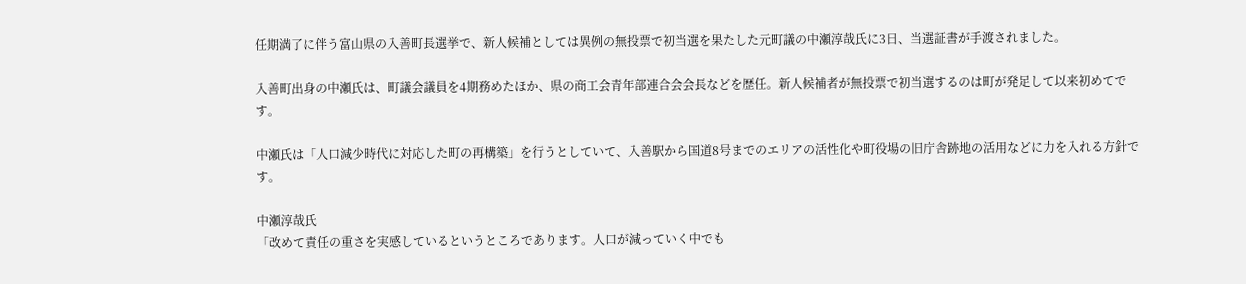任期満了に伴う富山県の入善町長選挙で、新人候補としては異例の無投票で初当選を果たした元町議の中瀬淳哉氏に3日、当選証書が手渡されました。

入善町出身の中瀬氏は、町議会議員を4期務めたほか、県の商工会青年部連合会会長などを歴任。新人候補者が無投票で初当選するのは町が発足して以来初めてです。

中瀬氏は「人口減少時代に対応した町の再構築」を行うとしていて、入善駅から国道8号までのエリアの活性化や町役場の旧庁舎跡地の活用などに力を入れる方針です。

中瀬淳哉氏
「改めて責任の重さを実感しているというところであります。人口が減っていく中でも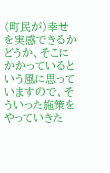(町民が)幸せを実感できるかどうか、そこにかかっているという風に思っていますので、そういった施策をやっていきた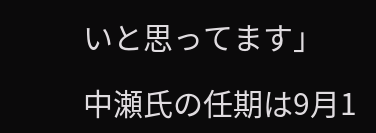いと思ってます」

中瀬氏の任期は9月1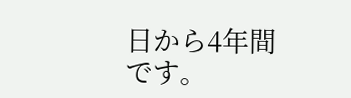日から4年間です。